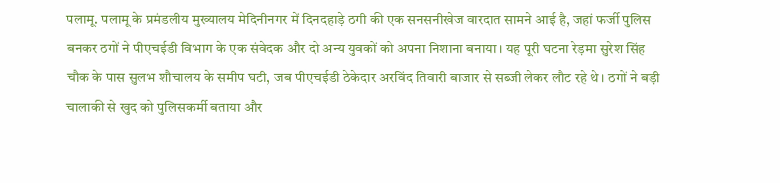पलामू. पलामू के प्रमंडलीय मुख्यालय मेदिनीनगर में दिनदहाड़े ठगी की एक सनसनीखेज वारदात सामने आई है, जहां फर्जी पुलिस बनकर ठगों ने पीएचईडी विभाग के एक संवेदक और दो अन्य युवकों को अपना निशाना बनाया। यह पूरी घटना रेड़मा सुरेश सिंह चौक के पास सुलभ शौचालय के समीप घटी, जब पीएचईडी ठेकेदार अरविंद तिवारी बाजार से सब्जी लेकर लौट रहे थे। ठगों ने बड़ी चालाकी से खुद को पुलिसकर्मी बताया और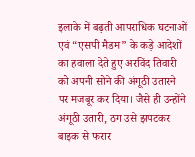इलाके में बढ़ती आपराधिक घटनाओं एवं “एसपी मैडम” के कड़े आदेशों का हवाला देते हुए अरविंद तिवारी को अपनी सोने की अंगूठी उतारने पर मजबूर कर दिया। जैसे ही उन्होंने अंगूठी उतारी, ठग उसे झपटकर बाइक से फरार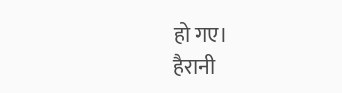हो गए।
हैरानी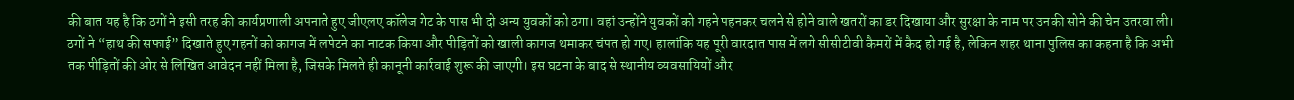की बात यह है कि ठगों ने इसी तरह की कार्यप्रणाली अपनाते हुए जीएलए कॉलेज गेट के पास भी दो अन्य युवकों को ठगा। वहां उन्होंने युवकों को गहने पहनकर चलने से होने वाले खतरों का डर दिखाया और सुरक्षा के नाम पर उनकी सोने की चेन उतरवा ली। ठगों ने “हाथ की सफाई” दिखाते हुए गहनों को कागज में लपेटने का नाटक किया और पीड़ितों को खाली कागज थमाकर चंपत हो गए। हालांकि यह पूरी वारदात पास में लगे सीसीटीवी कैमरों में कैद हो गई है, लेकिन शहर थाना पुलिस का कहना है कि अभी तक पीड़ितों की ओर से लिखित आवेदन नहीं मिला है, जिसके मिलते ही कानूनी कार्रवाई शुरू की जाएगी। इस घटना के बाद से स्थानीय व्यवसायियों और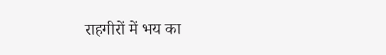राहगीरों में भय का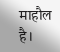माहौल है।